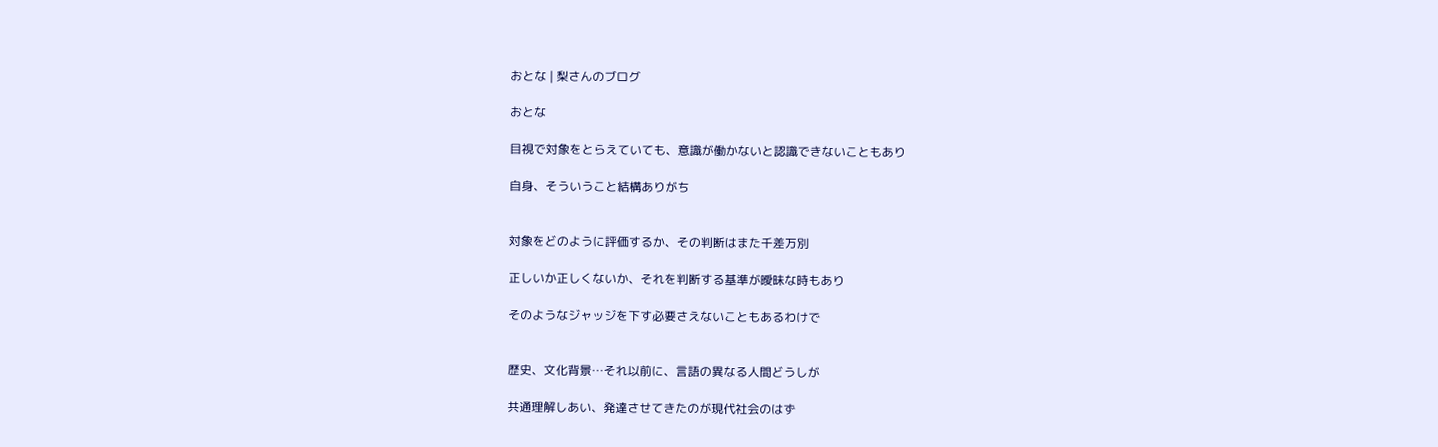おとな | 梨さんのブログ

おとな

目視で対象をとらえていても、意識が働かないと認識できないこともあり

自身、そういうこと結構ありがち


対象をどのように評価するか、その判断はまた千差万別

正しいか正しくないか、それを判断する基準が曖昧な時もあり

そのようなジャッジを下す必要さえないこともあるわけで


歴史、文化背景…それ以前に、言語の異なる人間どうしが

共通理解しあい、発達させてきたのが現代社会のはず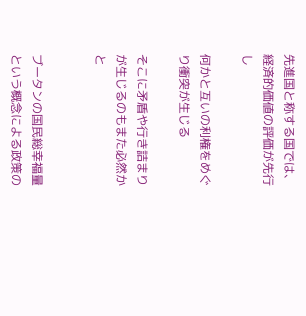先進国と称する国では、経済的価値の評価が先行し

何かと互いの利権をめぐり衝突が生じる

そこに矛盾や行き詰まりが生じるのもまた必然かと


ブータンの国民総幸福量という概念による政策の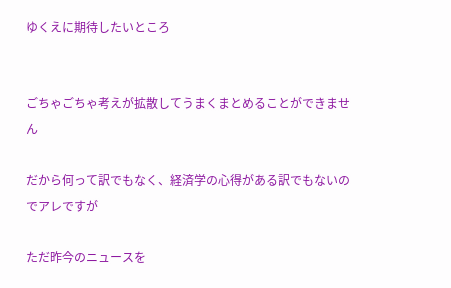ゆくえに期待したいところ


ごちゃごちゃ考えが拡散してうまくまとめることができません

だから何って訳でもなく、経済学の心得がある訳でもないのでアレですが

ただ昨今のニュースを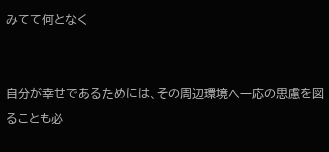みてて何となく


自分が幸せであるためには、その周辺環境へ一応の思慮を図ることも必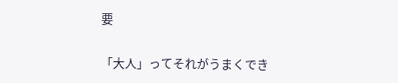要

「大人」ってそれがうまくでき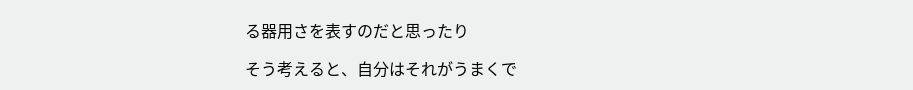る器用さを表すのだと思ったり

そう考えると、自分はそれがうまくで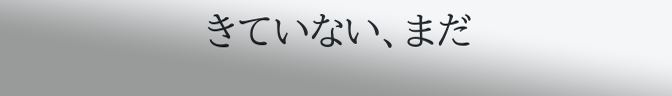きていない、まだ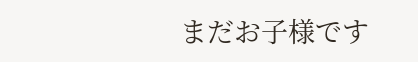まだお子様です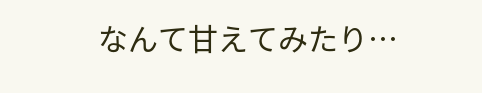なんて甘えてみたり…